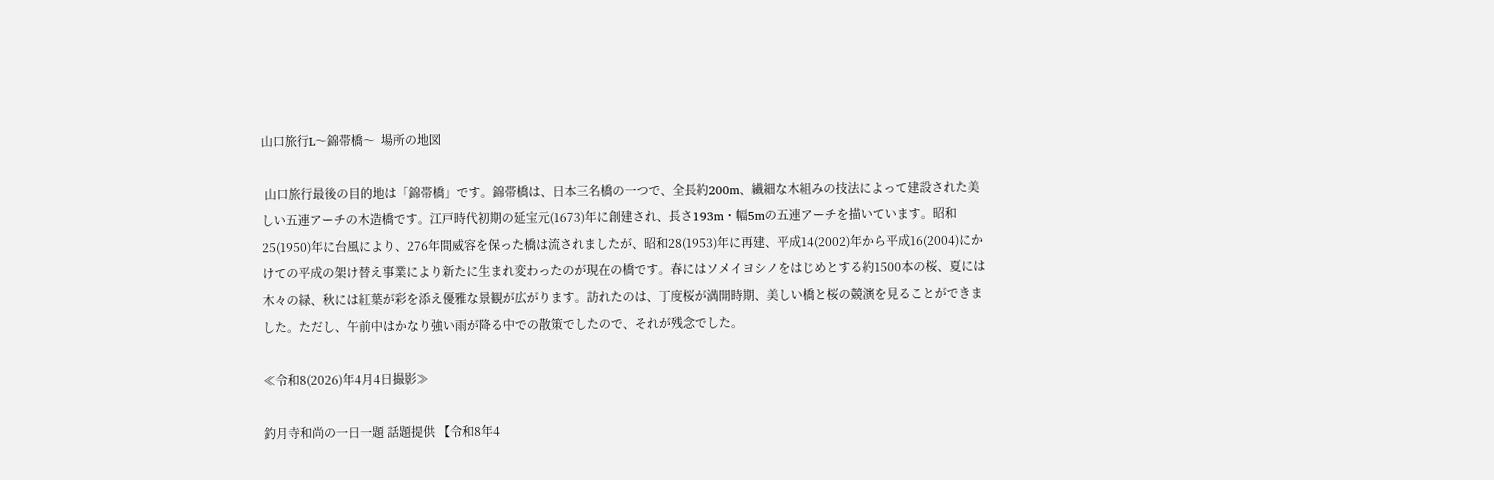山口旅行L〜錦帯橋〜  場所の地図

 山口旅行最後の目的地は「錦帯橋」です。錦帯橋は、日本三名橋の一つで、全長約200m、繊細な木組みの技法によって建設された美しい五連アーチの木造橋です。江戸時代初期の延宝元(1673)年に創建され、長さ193m・幅5mの五連アーチを描いています。昭和25(1950)年に台風により、276年間威容を保った橋は流されましたが、昭和28(1953)年に再建、平成14(2002)年から平成16(2004)にかけての平成の架け替え事業により新たに生まれ変わったのが現在の橋です。春にはソメイヨシノをはじめとする約1500本の桜、夏には木々の緑、秋には紅葉が彩を添え優雅な景観が広がります。訪れたのは、丁度桜が満開時期、美しい橋と桜の競演を見ることができました。ただし、午前中はかなり強い雨が降る中での散策でしたので、それが残念でした。

≪令和8(2026)年4月4日撮影≫

釣月寺和尚の一日一題 話題提供 【令和8年4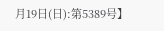月19日(日):第5389号】